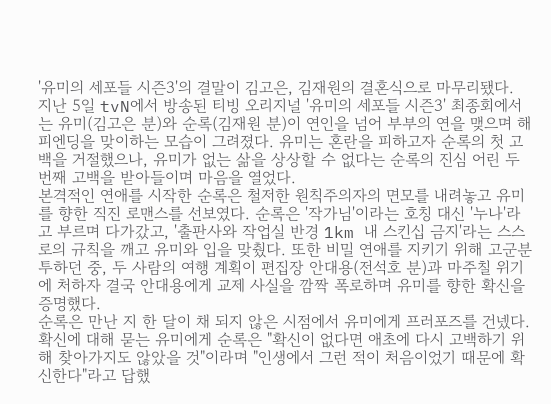'유미의 세포들 시즌3'의 결말이 김고은, 김재원의 결혼식으로 마무리됐다.
지난 5일 tvN에서 방송된 티빙 오리지널 '유미의 세포들 시즌3' 최종회에서는 유미(김고은 분)와 순록(김재원 분)이 연인을 넘어 부부의 연을 맺으며 해피엔딩을 맞이하는 모습이 그려졌다. 유미는 혼란을 피하고자 순록의 첫 고백을 거절했으나, 유미가 없는 삶을 상상할 수 없다는 순록의 진심 어린 두 번째 고백을 받아들이며 마음을 열었다.
본격적인 연애를 시작한 순록은 철저한 원칙주의자의 면모를 내려놓고 유미를 향한 직진 로맨스를 선보였다. 순록은 '작가님'이라는 호칭 대신 '누나'라고 부르며 다가갔고, '출판사와 작업실 반경 1km 내 스킨십 금지'라는 스스로의 규칙을 깨고 유미와 입을 맞췄다. 또한 비밀 연애를 지키기 위해 고군분투하던 중, 두 사람의 여행 계획이 편집장 안대용(전석호 분)과 마주칠 위기에 처하자 결국 안대용에게 교제 사실을 깜짝 폭로하며 유미를 향한 확신을 증명했다.
순록은 만난 지 한 달이 채 되지 않은 시점에서 유미에게 프러포즈를 건넸다. 확신에 대해 묻는 유미에게 순록은 "확신이 없다면 애초에 다시 고백하기 위해 찾아가지도 않았을 것"이라며 "인생에서 그런 적이 처음이었기 때문에 확신한다"라고 답했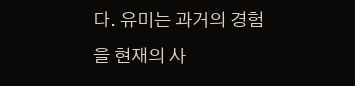다. 유미는 과거의 경험을 현재의 사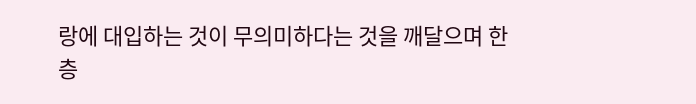랑에 대입하는 것이 무의미하다는 것을 깨달으며 한층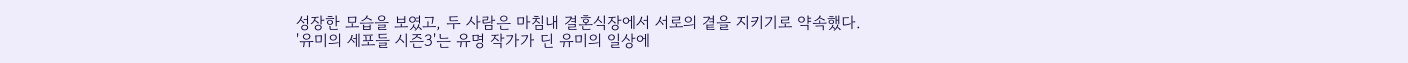성장한 모습을 보였고, 두 사람은 마침내 결혼식장에서 서로의 곁을 지키기로 약속했다.
'유미의 세포들 시즌3'는 유명 작가가 딘 유미의 일상에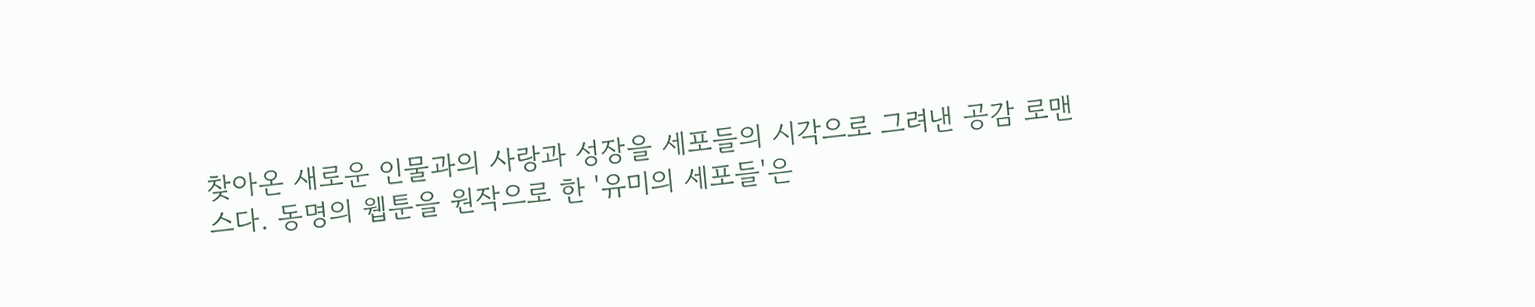찾아온 새로운 인물과의 사랑과 성장을 세포들의 시각으로 그려낸 공감 로맨스다. 동명의 웹툰을 원작으로 한 '유미의 세포들'은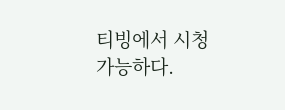티빙에서 시청 가능하다.